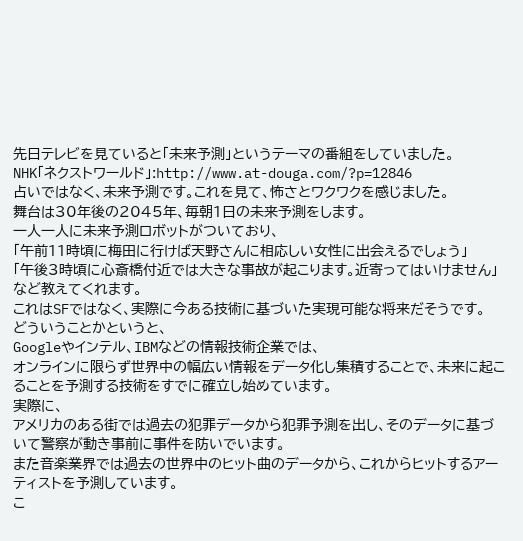先日テレビを見ていると「未来予測」というテーマの番組をしていました。
NHK「ネクストワールド」:http://www.at-douga.com/?p=12846
占いではなく、未来予測です。これを見て、怖さとワクワクを感じました。
舞台は30年後の2045年、毎朝1日の未来予測をします。
一人一人に未来予測ロボットがついており、
「午前11時頃に梅田に行けば天野さんに相応しい女性に出会えるでしょう」
「午後3時頃に心斎橋付近では大きな事故が起こります。近寄ってはいけません」
など教えてくれます。
これはSFではなく、実際に今ある技術に基づいた実現可能な将来だそうです。
どういうことかというと、
Googleやインテル、IBMなどの情報技術企業では、
オンラインに限らず世界中の幅広い情報をデータ化し集積することで、未来に起こることを予測する技術をすでに確立し始めています。
実際に、
アメリカのある街では過去の犯罪データから犯罪予測を出し、そのデータに基づいて警察が動き事前に事件を防いでいます。
また音楽業界では過去の世界中のヒット曲のデータから、これからヒットするアーティストを予測しています。
こ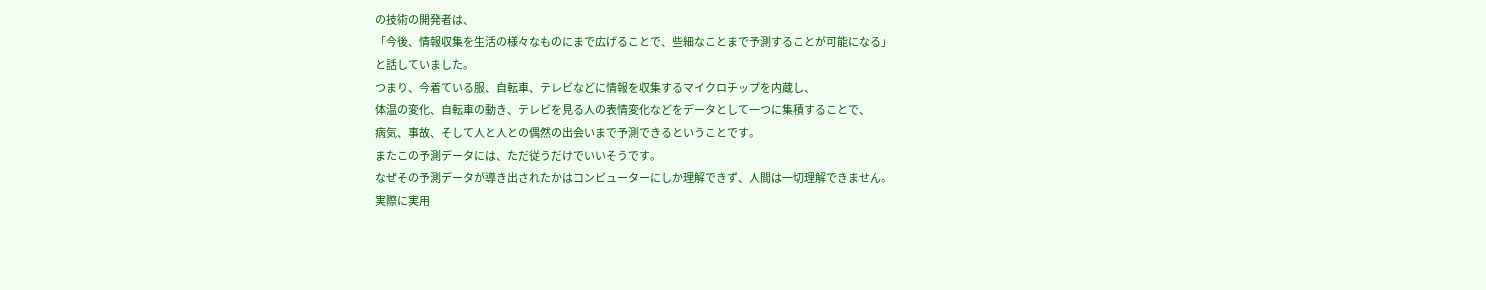の技術の開発者は、
「今後、情報収集を生活の様々なものにまで広げることで、些細なことまで予測することが可能になる」
と話していました。
つまり、今着ている服、自転車、テレビなどに情報を収集するマイクロチップを内蔵し、
体温の変化、自転車の動き、テレビを見る人の表情変化などをデータとして一つに集積することで、
病気、事故、そして人と人との偶然の出会いまで予測できるということです。
またこの予測データには、ただ従うだけでいいそうです。
なぜその予測データが導き出されたかはコンピューターにしか理解できず、人間は一切理解できません。
実際に実用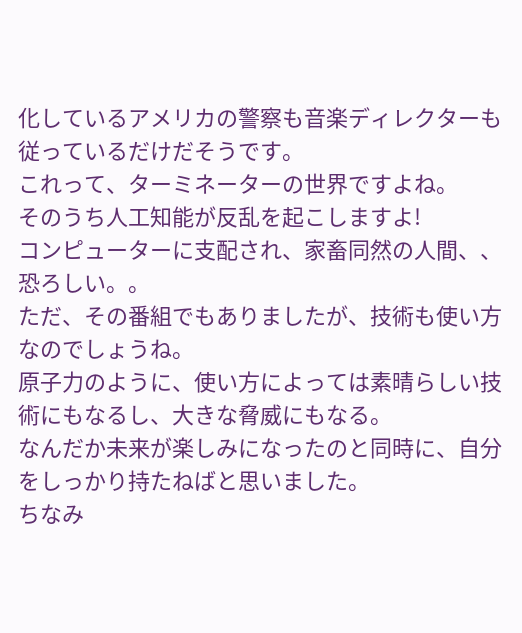化しているアメリカの警察も音楽ディレクターも従っているだけだそうです。
これって、ターミネーターの世界ですよね。
そのうち人工知能が反乱を起こしますよ!
コンピューターに支配され、家畜同然の人間、、恐ろしい。。
ただ、その番組でもありましたが、技術も使い方なのでしょうね。
原子力のように、使い方によっては素晴らしい技術にもなるし、大きな脅威にもなる。
なんだか未来が楽しみになったのと同時に、自分をしっかり持たねばと思いました。
ちなみ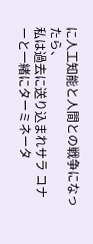に人工知能と人間との戦争になったら、
私は過去に送り込まれサラ コナーと一緒にターミネータ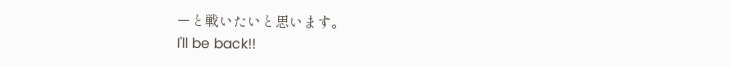ーと戦いたいと思います。
I'll be back!!